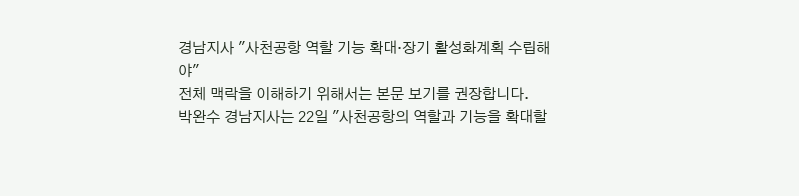경남지사 "사천공항 역할 기능 확대·장기 활성화계획 수립해야"
전체 맥락을 이해하기 위해서는 본문 보기를 권장합니다.
박완수 경남지사는 22일 "사천공항의 역할과 기능을 확대할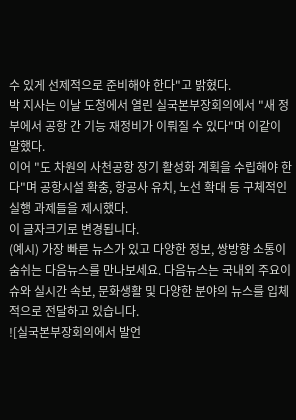수 있게 선제적으로 준비해야 한다"고 밝혔다.
박 지사는 이날 도청에서 열린 실국본부장회의에서 "새 정부에서 공항 간 기능 재정비가 이뤄질 수 있다"며 이같이 말했다.
이어 "도 차원의 사천공항 장기 활성화 계획을 수립해야 한다"며 공항시설 확충, 항공사 유치, 노선 확대 등 구체적인 실행 과제들을 제시했다.
이 글자크기로 변경됩니다.
(예시) 가장 빠른 뉴스가 있고 다양한 정보, 쌍방향 소통이 숨쉬는 다음뉴스를 만나보세요. 다음뉴스는 국내외 주요이슈와 실시간 속보, 문화생활 및 다양한 분야의 뉴스를 입체적으로 전달하고 있습니다.
![실국본부장회의에서 발언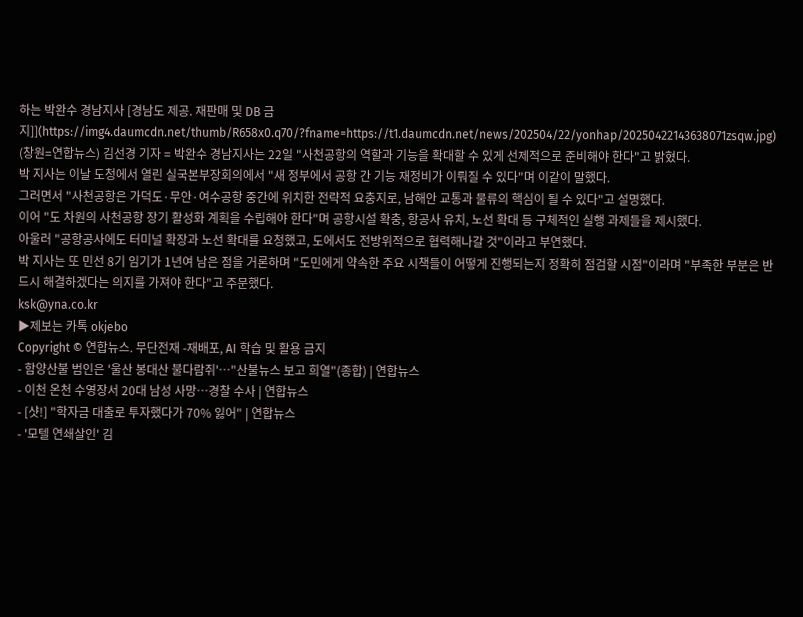하는 박완수 경남지사 [경남도 제공. 재판매 및 DB 금지]](https://img4.daumcdn.net/thumb/R658x0.q70/?fname=https://t1.daumcdn.net/news/202504/22/yonhap/20250422143638071zsqw.jpg)
(창원=연합뉴스) 김선경 기자 = 박완수 경남지사는 22일 "사천공항의 역할과 기능을 확대할 수 있게 선제적으로 준비해야 한다"고 밝혔다.
박 지사는 이날 도청에서 열린 실국본부장회의에서 "새 정부에서 공항 간 기능 재정비가 이뤄질 수 있다"며 이같이 말했다.
그러면서 "사천공항은 가덕도·무안·여수공항 중간에 위치한 전략적 요충지로, 남해안 교통과 물류의 핵심이 될 수 있다"고 설명했다.
이어 "도 차원의 사천공항 장기 활성화 계획을 수립해야 한다"며 공항시설 확충, 항공사 유치, 노선 확대 등 구체적인 실행 과제들을 제시했다.
아울러 "공항공사에도 터미널 확장과 노선 확대를 요청했고, 도에서도 전방위적으로 협력해나갈 것"이라고 부연했다.
박 지사는 또 민선 8기 임기가 1년여 남은 점을 거론하며 "도민에게 약속한 주요 시책들이 어떻게 진행되는지 정확히 점검할 시점"이라며 "부족한 부분은 반드시 해결하겠다는 의지를 가져야 한다"고 주문했다.
ksk@yna.co.kr
▶제보는 카톡 okjebo
Copyright © 연합뉴스. 무단전재 -재배포, AI 학습 및 활용 금지
- 함양산불 범인은 '울산 봉대산 불다람쥐'…"산불뉴스 보고 희열"(종합) | 연합뉴스
- 이천 온천 수영장서 20대 남성 사망…경찰 수사 | 연합뉴스
- [샷!] "학자금 대출로 투자했다가 70% 잃어" | 연합뉴스
- '모텔 연쇄살인' 김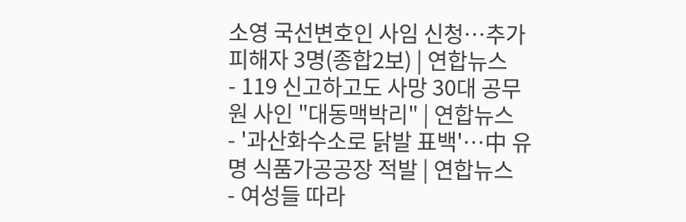소영 국선변호인 사임 신청…추가 피해자 3명(종합2보) | 연합뉴스
- 119 신고하고도 사망 30대 공무원 사인 "대동맥박리" | 연합뉴스
- '과산화수소로 닭발 표백'…中 유명 식품가공공장 적발 | 연합뉴스
- 여성들 따라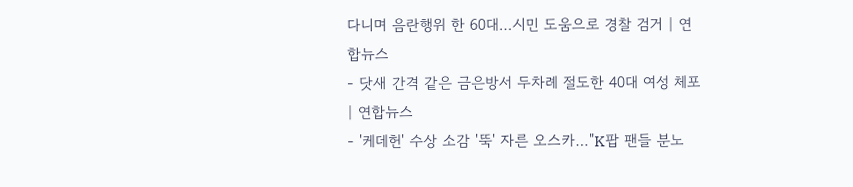다니며 음란행위 한 60대…시민 도움으로 경찰 검거 | 연합뉴스
- 닷새 간격 같은 금은방서 두차례 절도한 40대 여성 체포 | 연합뉴스
- '케데헌' 수상 소감 '뚝' 자른 오스카…"K팝 팬들 분노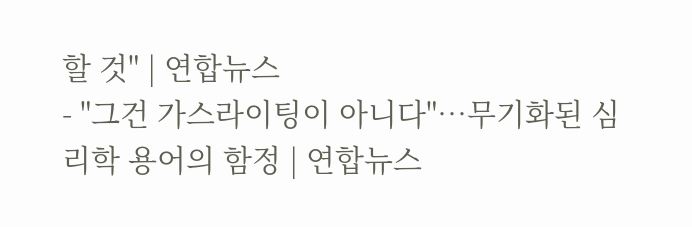할 것" | 연합뉴스
- "그건 가스라이팅이 아니다"…무기화된 심리학 용어의 함정 | 연합뉴스